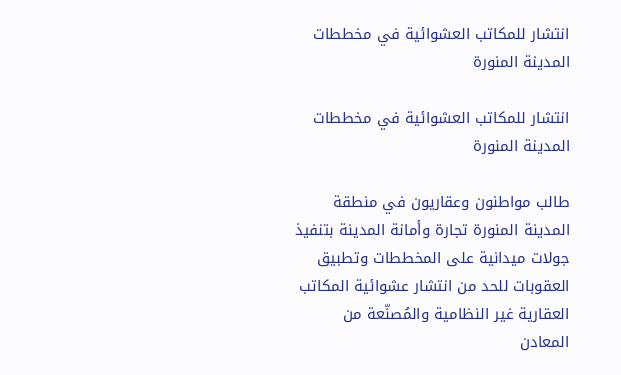انتشار للمكاتب العشوائية في مخططات المدينة المنورة

انتشار للمكاتب العشوائية في مخططات المدينة المنورة

طالب مواطنون وعقاريون في منطقة المدينة المنورة تجارة وأمانة المدينة بتنفيذ جولات ميدانية على المخططات وتطبيق العقوبات للحد من انتشار عشوائية المكاتب العقارية غير النظامية والمُصنّعة من المعادن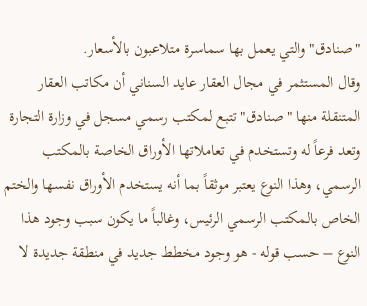"صنادق" والتي يعمل بها سماسرة متلاعبون بالأسعار.
وقال المستثمر في مجال العقار عايد السناني أن مكاتب العقار المتنقلة منها "صنادق" تتبع لمكتب رسمي مسجل في وزارة التجارة وتعد فرعاً له وتستخدم في تعاملاتها الأوراق الخاصة بالمكتب الرسمي، وهذا النوع يعتبر موثقاً بما أنه يستخدم الأوراق نفسها والختم الخاص بالمكتب الرسمي الرئيس، وغالباً ما يكون سبب وجود هذا النوع – حسب قوله - هو وجود مخطط جديد في منطقة جديدة لا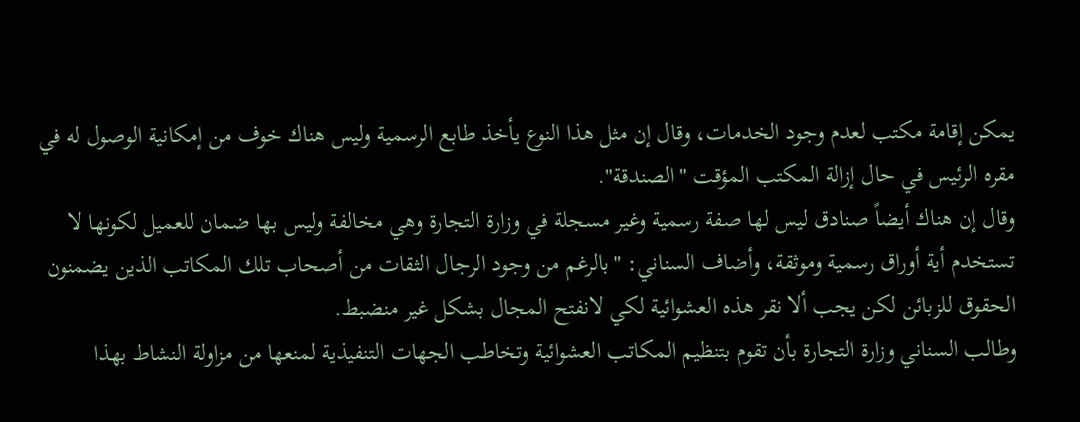يمكن إقامة مكتب لعدم وجود الخدمات، وقال إن مثل هذا النوع يأخذ طابع الرسمية وليس هناك خوف من إمكانية الوصول له في مقره الرئيس في حال إزالة المكتب المؤقت "الصندقة".
وقال إن هناك أيضاً صنادق ليس لها صفة رسمية وغير مسجلة في وزارة التجارة وهي مخالفة وليس بها ضمان للعميل لكونها لا تستخدم أية أوراق رسمية وموثقة، وأضاف السناني: "بالرغم من وجود الرجال الثقات من أصحاب تلك المكاتب الذين يضمنون الحقوق للزبائن لكن يجب ألا نقر هذه العشوائية لكي لانفتح المجال بشكل غير منضبط.
وطالب السناني وزارة التجارة بأن تقوم بتنظيم المكاتب العشوائية وتخاطب الجهات التنفيذية لمنعها من مزاولة النشاط بهذا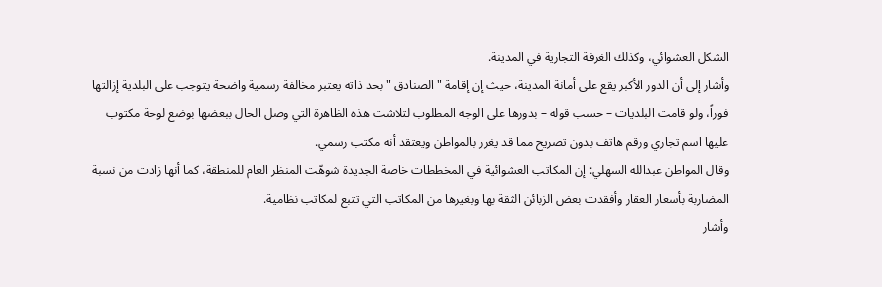الشكل العشوائي، وكذلك الغرفة التجارية في المدينة.
وأشار إلى أن الدور الأكبر يقع على أمانة المدينة، حيث إن إقامة "الصنادق " بحد ذاته يعتبر مخالفة رسمية واضحة يتوجب على البلدية إزالتها فوراً، ولو قامت البلديات – حسب قوله – بدورها على الوجه المطلوب لتلاشت هذه الظاهرة التي وصل الحال ببعضها بوضع لوحة مكتوب عليها اسم تجاري ورقم هاتف بدون تصريح مما قد يغرر بالمواطن ويعتقد أنه مكتب رسمي.
وقال المواطن عبدالله السهلي: إن المكاتب العشوائية في المخططات خاصة الجديدة شوهّت المنظر العام للمنطقة، كما أنها زادت من نسبة المضاربة بأسعار العقار وأفقدت بعض الزبائن الثقة بها وبغيرها من المكاتب التي تتبع لمكاتب نظامية.
وأشار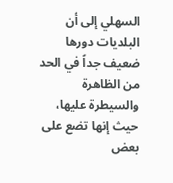السهلي إلى أن البلديات دورها ضعيف جداً في الحد من الظاهرة والسيطرة عليها، حيث إنها تضع على بعض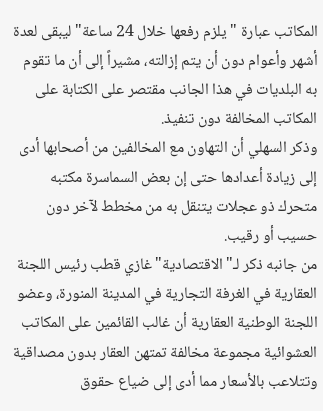المكاتب عبارة " يلزم رفعها خلال 24 ساعة" ليبقى لعدة أشهر وأعوام دون أن يتم إزالته، مشيراً إلى أن ما تقوم به البلديات في هذا الجانب مقتصر على الكتابة على المكاتب المخالفة دون تنفيذ.
وذكر السهلي أن التهاون مع المخالفين من أصحابها أدى إلى زيادة أعدادها حتى إن بعض السماسرة مكتبه متحرك ذو عجلات يتنقل به من مخطط لآخر دون حسيب أو رقيب.
من جانبه ذكر لـ"الاقتصادية" غازي قطب رئيس اللجنة العقارية في الغرفة التجارية في المدينة المنورة، وعضو اللجنة الوطنية العقارية أن غالب القائمين على المكاتب العشوائية مجموعة مخالفة تمتهن العقار بدون مصداقية وتتلاعب بالأسعار مما أدى إلى ضياع حقوق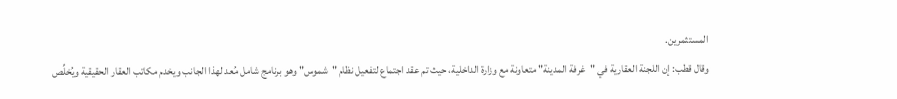المستثمرين.
وقال قطب: إن اللجنة العقارية في "غرفة المدينة" متعاونة مع وزارة الداخلية، حيث تم عقد اجتماع لتفعيل نظام "شموس" وهو برنامج شامل مُعد لهذا الجانب ويخدم مكاتب العقار الحقيقية ويُخلِّص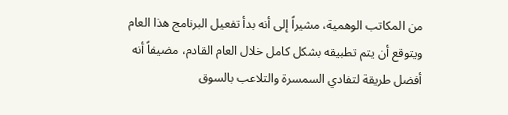من المكاتب الوهمية، مشيراً إلى أنه بدأ تفعيل البرنامج هذا العام ويتوقع أن يتم تطبيقه بشكل كامل خلال العام القادم، مضيفاً أنه أفضل طريقة لتفادي السمسرة والتلاعب بالسوق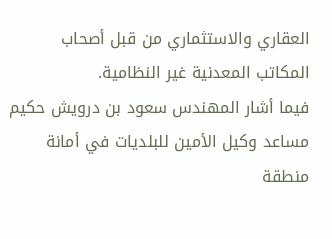العقاري والاستثماري من قبل أصحاب المكاتب المعدنية غير النظامية.
فيما أشار المهندس سعود بن درويش حكيم مساعد وكيل الأمين للبلديات في أمانة منطقة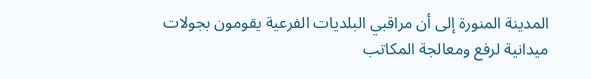المدينة المنورة إلى أن مراقبي البلديات الفرعية يقومون بجولات ميدانية لرفع ومعالجة المكاتب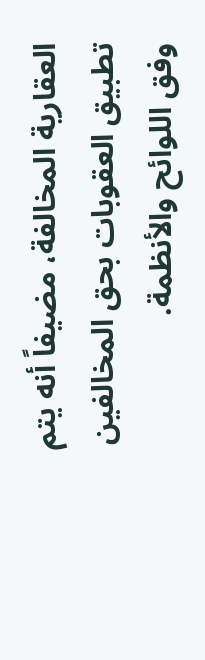العقارية المخالفة، مضيفاً أنه يتم تطبيق العقوبات بحق المخالفين وفق اللوائح والأنظمة.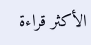الأكثر قراءة